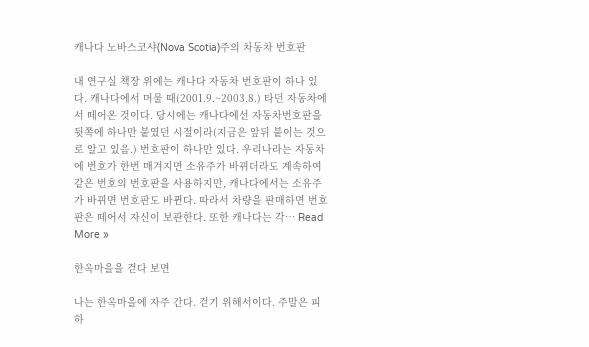캐나다 노바스코샤(Nova Scotia)주의 차동차 번호판

내 연구실 책장 위에는 캐나다 자동차 번호판이 하나 있다. 캐나다에서 머물 때(2001.9.~2003.8.) 타던 자동차에서 떼어온 것이다. 당시에는 캐나다에선 자동차번호판을 뒷쪽에 하나만 붙였던 시절이라(지금은 앞뒤 붙이는 것으로 알고 있음.) 번호판이 하나만 있다. 우리나라는 자동차에 번호가 한번 매겨지면 소유주가 바뀌더라도 계속하여 같은 번호의 번호판을 사용하지만, 캐나다에서는 소유주가 바뀌면 번호판도 바뀐다. 따라서 차량을 판매하면 번호판은 떼어서 자신이 보관한다. 또한 캐나다는 각… Read More »

한옥마을을 걷다 보면

나는 한옥마을에 자주 간다. 걷기 위해서이다. 주말은 피하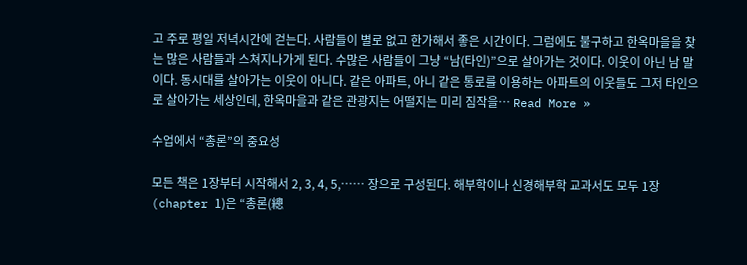고 주로 평일 저녁시간에 걷는다. 사람들이 별로 없고 한가해서 좋은 시간이다. 그럼에도 불구하고 한옥마을을 찾는 많은 사람들과 스쳐지나가게 된다. 수많은 사람들이 그냥 “남(타인)”으로 살아가는 것이다. 이웃이 아닌 남 말이다. 동시대를 살아가는 이웃이 아니다. 같은 아파트, 아니 같은 통로를 이용하는 아파트의 이웃들도 그저 타인으로 살아가는 세상인데, 한옥마을과 같은 관광지는 어떨지는 미리 짐작을… Read More »

수업에서 “총론”의 중요성

모든 책은 1장부터 시작해서 2, 3, 4, 5,…… 장으로 구성된다. 해부학이나 신경해부학 교과서도 모두 1장(chapter 1)은 “총론(總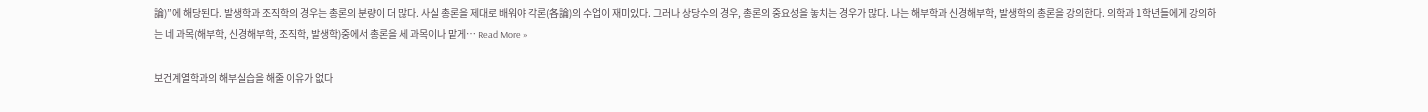論)”에 해당된다. 발생학과 조직학의 경우는 총론의 분량이 더 많다. 사실 총론을 제대로 배워야 각론(各論)의 수업이 재미있다. 그러나 상당수의 경우, 총론의 중요성을 놓치는 경우가 많다. 나는 해부학과 신경해부학, 발생학의 총론을 강의한다. 의학과 1학년들에게 강의하는 네 과목(해부학, 신경해부학, 조직학, 발생학)중에서 총론을 세 과목이나 맡게… Read More »

보건계열학과의 해부실습을 해줄 이유가 없다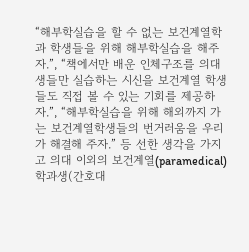“해부학실습을 할 수 없는 보건계열학과 학생들을 위해 해부학실습을 해주자.”, “책에서만 배운 인체구조를 의대생들만 실습하는 시신을 보건계열 학생들도 직접 볼 수 있는 기회를 제공하자.”, “해부학실습을 위해 해외까지 가는 보건계열학생들의 번거러움을 우리가 해결해 주자.” 등 선한 생각을 가지고 의대 이외의 보건계열(paramedical) 학과생(간호대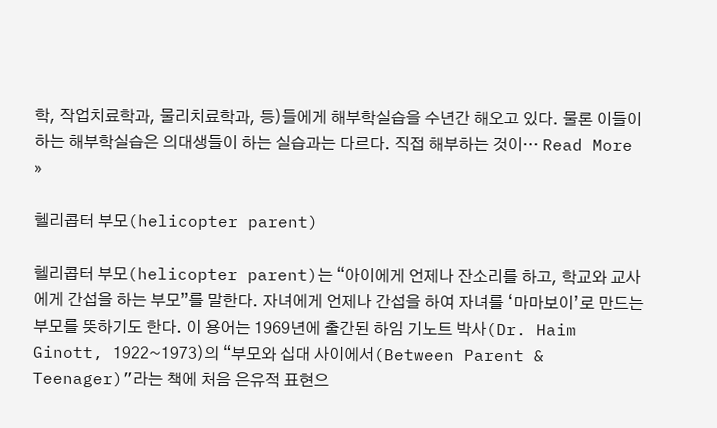학, 작업치료학과, 물리치료학과, 등)들에게 해부학실습을 수년간 해오고 있다. 물론 이들이 하는 해부학실습은 의대생들이 하는 실습과는 다르다. 직접 해부하는 것이… Read More »

헬리콥터 부모(helicopter parent)

헬리콥터 부모(helicopter parent)는 “아이에게 언제나 잔소리를 하고, 학교와 교사에게 간섭을 하는 부모”를 말한다. 자녀에게 언제나 간섭을 하여 자녀를 ‘마마보이’로 만드는 부모를 뜻하기도 한다. 이 용어는 1969년에 출간된 하임 기노트 박사(Dr. Haim Ginott, 1922~1973)의 “부모와 십대 사이에서(Between Parent & Teenager)”라는 책에 처음 은유적 표현으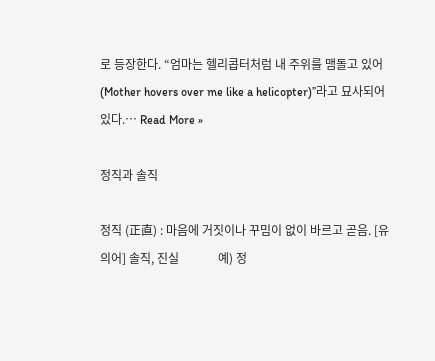로 등장한다. “엄마는 헬리콥터처럼 내 주위를 맴돌고 있어(Mother hovers over me like a helicopter)”라고 묘사되어 있다.… Read More »

정직과 솔직

정직 (正直) : 마음에 거짓이나 꾸밈이 없이 바르고 곧음. [유의어] 솔직, 진실             예) 정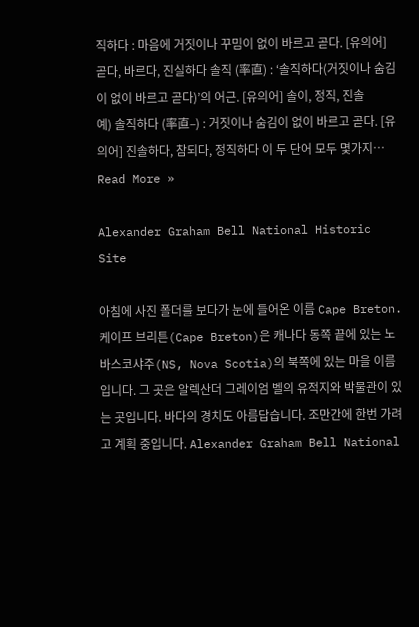직하다 : 마음에 거짓이나 꾸밈이 없이 바르고 곧다. [유의어] 곧다, 바르다, 진실하다 솔직 (率直) : ‘솔직하다(거짓이나 숨김이 없이 바르고 곧다)’의 어근. [유의어] 솔이, 정직, 진솔             예) 솔직하다 (率直–) : 거짓이나 숨김이 없이 바르고 곧다. [유의어] 진솔하다, 참되다, 정직하다 이 두 단어 모두 몇가지… Read More »

Alexander Graham Bell National Historic Site

아침에 사진 폴더를 보다가 눈에 들어온 이름 Cape Breton. 케이프 브리튼(Cape Breton)은 캐나다 동쪽 끝에 있는 노바스코샤주(NS, Nova Scotia)의 북쪽에 있는 마을 이름입니다. 그 곳은 알렉산더 그레이엄 벨의 유적지와 박물관이 있는 곳입니다. 바다의 경치도 아름답습니다. 조만간에 한번 가려고 계획 중입니다. Alexander Graham Bell National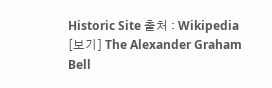Historic Site 출처 : Wikipedia [보기] The Alexander Graham Bell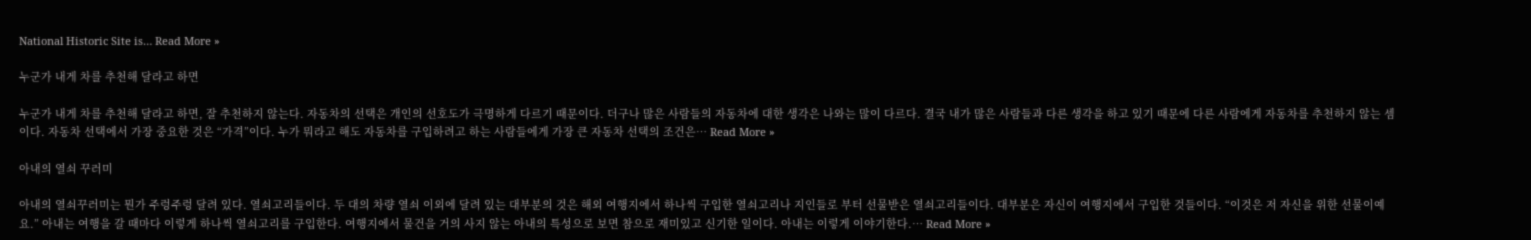National Historic Site is… Read More »

누군가 내게 차를 추천해 달라고 하면

누군가 내게 차를 추천해 달라고 하면, 잘 추천하지 않는다. 자동차의 선택은 개인의 선호도가 극명하게 다르기 때문이다. 더구나 많은 사람들의 자동차에 대한 생각은 나와는 많이 다르다. 결국 내가 많은 사람들과 다른 생각을 하고 있기 때문에 다른 사람에게 자동차를 추천하지 않는 셈이다. 자동차 선택에서 가장 중요한 것은 “가격”이다. 누가 뭐라고 해도 자동차를 구입하려고 하는 사람들에게 가장 큰 자동차 선택의 조건은… Read More »

아내의 열쇠 꾸러미

아내의 열쇠꾸러미는 뭔가 주렁주렁 달려 있다. 열쇠고리들이다. 두 대의 차량 열쇠 이외에 달려 있는 대부분의 것은 해외 여행지에서 하나씩 구입한 열쇠고리나 지인들로 부터 선물받은 열쇠고리들이다. 대부분은 자신이 여행지에서 구입한 것들이다. “이것은 저 자신을 위한 선물이예요.” 아내는 여행을 갈 때마다 이렇게 하나씩 열쇠고리를 구입한다. 여행지에서 물건을 거의 사지 않는 아내의 특성으로 보면 참으로 재미있고 신기한 일이다. 아내는 이렇게 이야기한다.… Read More »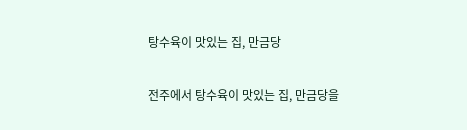탕수육이 맛있는 집, 만금당

전주에서 탕수육이 맛있는 집, 만금당을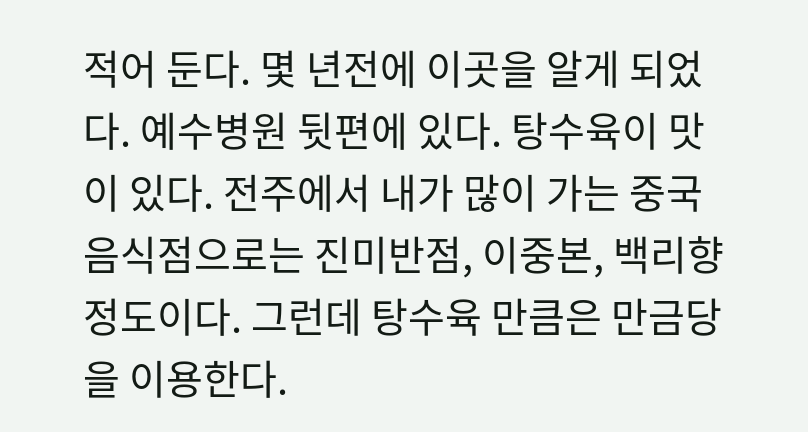적어 둔다. 몇 년전에 이곳을 알게 되었다. 예수병원 뒷편에 있다. 탕수육이 맛이 있다. 전주에서 내가 많이 가는 중국음식점으로는 진미반점, 이중본, 백리향 정도이다. 그런데 탕수육 만큼은 만금당을 이용한다.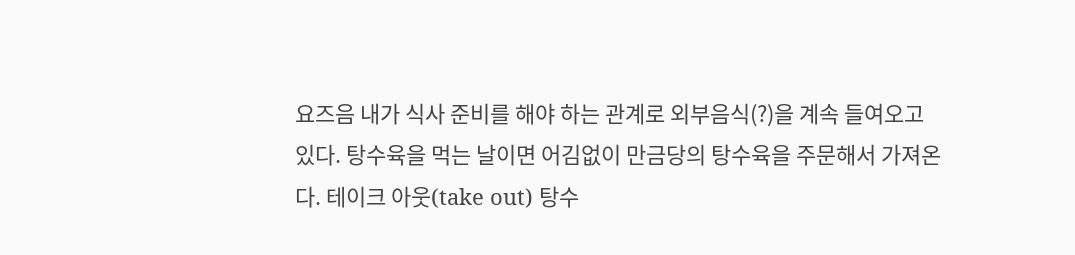요즈음 내가 식사 준비를 해야 하는 관계로 외부음식(?)을 계속 들여오고 있다. 탕수육을 먹는 날이면 어김없이 만금당의 탕수육을 주문해서 가져온다. 테이크 아웃(take out) 탕수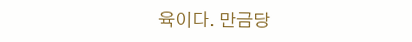육이다. 만금당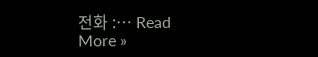전화 :… Read More »